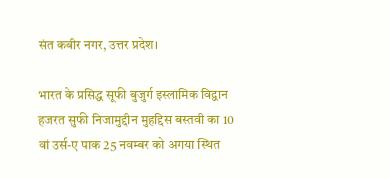संत कबीर नगर, उत्तर प्रदेश।

भारत के प्रसिद्ध सूफी बुजुर्ग इस्लामिक विद्वान हजरत सुफी निजामुद्दीन मुहद्दिस बस्तवी का 10 वां उर्स-ए पाक 25 नवम्बर को अगया स्थित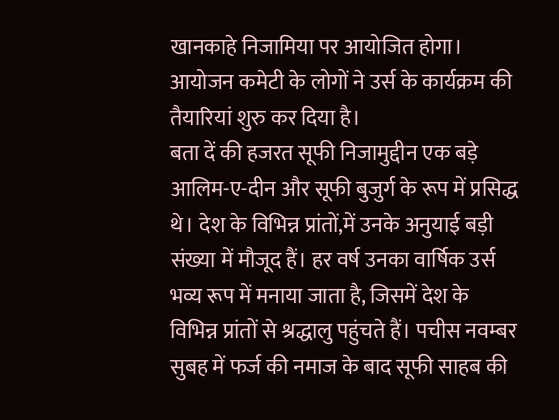खानकाहे निजामिया पर आयोजित होगा। आयोजन कमेटी के लोगों ने उर्स के कार्यक्रम की तैयारियां शुरु कर दिया है।
बता दें की हजरत सूफी निजामुद्दीन एक बड़े आलिम-ए-दीन और सूफी बुजुर्ग के रूप में प्रसिद्ध थे। देश के विभिन्न प्रांतों,में उनके अनुयाई बड़ी संख्या में मौजूद हैं। हर वर्ष उनका वार्षिक उर्स भव्य रूप में मनाया जाता है, जिसमें देश के विभिन्न प्रांतों से श्रद्धालु पहुंचते हैं। पचीस नवम्बर सुबह में फर्ज की नमाज के बाद सूफी साहब की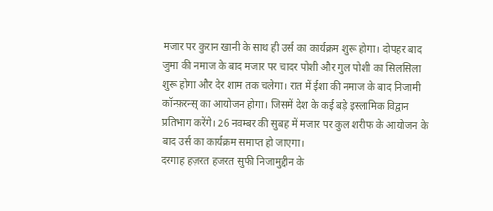मजार पर कुरान खानी के साथ ही उर्स का कार्यक्रम शुरू होगा। दोपहर बाद जुमा की नमाज के बाद मजार पर चादर पोशी और गुल पोशी का सिलसिला शुरू होगा और देर शाम तक चलेगा। रात में ईशा की नमाज के बाद निजामी कॉन्फ़रन्स् का आयोजन होगा। जिसमें देश के कई बड़े इस्लामिक विद्वान प्रतिभाग करेंगे। 26 नवम्बर की सुबह में मजार पर कुल शरीफ के आयोजन के बाद उर्स का कार्यक्रम समाप्त हो जाएगा।
दरगाह हज़रत हजरत सुफी निजामुद्दीन के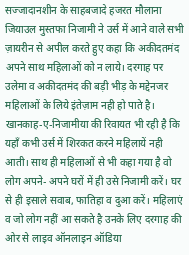सज्जादानशीन के साहबजादे हजरत मौलाना जियाउल मुस्तफा निजामी ने उर्स में आने वाले सभी ज़ायरीन से अपील करते हुए कहा कि अकीदतमंद अपने साथ महिलाओं को न लाये। दरगाह पर उलेमा व अकीदतमंद की बड़ी भीड़ के मद्देनजर महिलाओं के लिये इंतेज़ाम नही हो पाते है। खानकाह-ए-निजामीया की रिवायत भी रही है कि यहाँ कभी उर्स में शिरकत करने महिलायें नही आती। साथ ही महिलाओं से भी कहा गया है वो लोग अपने- अपने घरों में ही उसे निजामी करें। घर से ही इसाले सवाब, फातिहा व दुआ करें। महिलाएं व जो लोग नहीं आ सकते है उनके लिए दरगाह की ओर से लाइव ऑनलाइन ऑडिया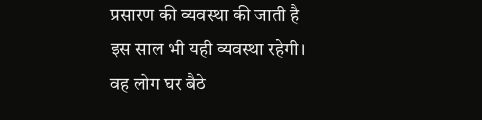प्रसारण की व्यवस्था की जाती है इस साल भी यही व्यवस्था रहेगी। वह लोग घर बैठे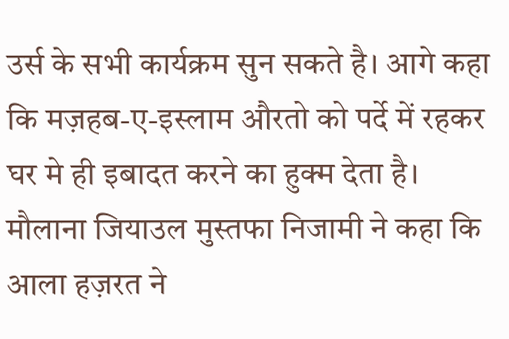उर्स के सभी कार्यक्रम सुन सकते है। आगे कहा कि मज़हब-ए-इस्लाम औरतो को पर्दे में रहकर घर मे ही इबादत करने का हुक्म देता है।
मौलाना जियाउल मुस्तफा निजामी ने कहा कि आला हज़रत ने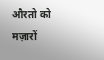औरतो को मज़ारों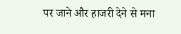पर जाने और हाजरी देने से मना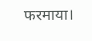फरमाया।